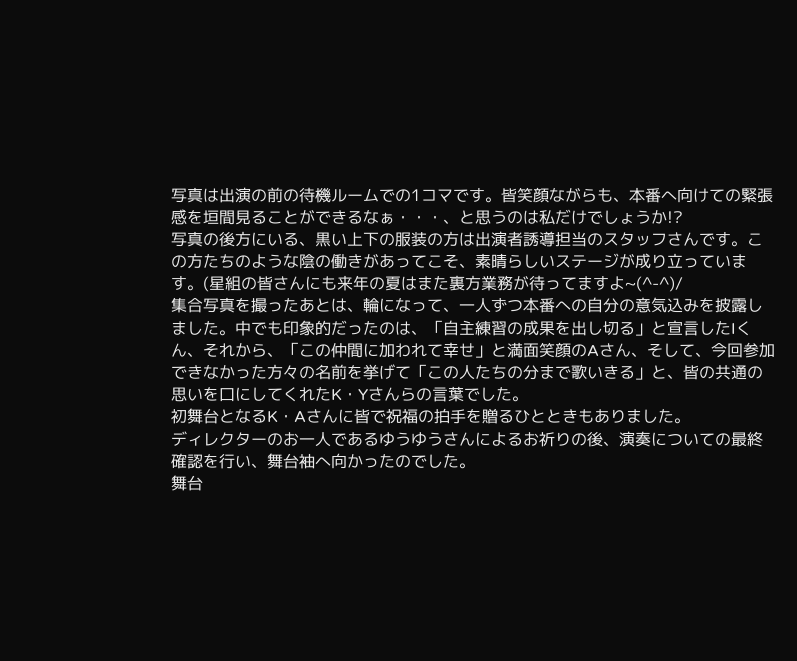写真は出演の前の待機ルームでの1コマです。皆笑顔ながらも、本番へ向けての緊張感を垣間見ることができるなぁ・・・、と思うのは私だけでしょうか!?
写真の後方にいる、黒い上下の服装の方は出演者誘導担当のスタッフさんです。この方たちのような陰の働きがあってこそ、素晴らしいステージが成り立っています。(星組の皆さんにも来年の夏はまた裏方業務が待ってますよ~(^-^)/
集合写真を撮ったあとは、輪になって、一人ずつ本番への自分の意気込みを披露しました。中でも印象的だったのは、「自主練習の成果を出し切る」と宣言したIくん、それから、「この仲間に加われて幸せ」と満面笑顔のAさん、そして、今回参加できなかった方々の名前を挙げて「この人たちの分まで歌いきる」と、皆の共通の思いを口にしてくれたK・Yさんらの言葉でした。
初舞台となるK・Aさんに皆で祝福の拍手を贈るひとときもありました。
ディレクターのお一人であるゆうゆうさんによるお祈りの後、演奏についての最終確認を行い、舞台袖へ向かったのでした。
舞台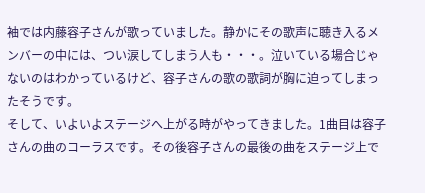袖では内藤容子さんが歌っていました。静かにその歌声に聴き入るメンバーの中には、つい涙してしまう人も・・・。泣いている場合じゃないのはわかっているけど、容子さんの歌の歌詞が胸に迫ってしまったそうです。
そして、いよいよステージへ上がる時がやってきました。1曲目は容子さんの曲のコーラスです。その後容子さんの最後の曲をステージ上で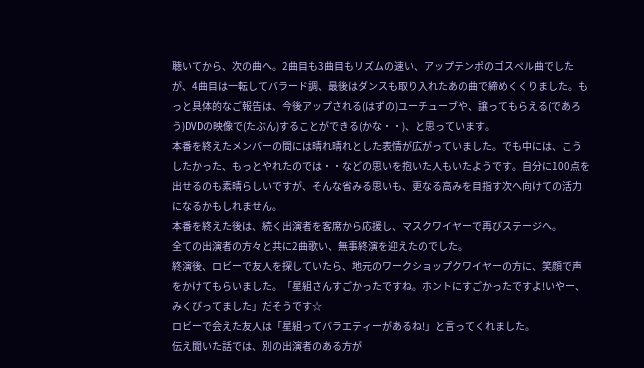聴いてから、次の曲へ。2曲目も3曲目もリズムの速い、アップテンポのゴスペル曲でしたが、4曲目は一転してバラード調、最後はダンスも取り入れたあの曲で締めくくりました。もっと具体的なご報告は、今後アップされる(はずの)ユーチューブや、譲ってもらえる(であろう)DVDの映像で(たぶん)することができる(かな・・)、と思っています。
本番を終えたメンバーの間には晴れ晴れとした表情が広がっていました。でも中には、こうしたかった、もっとやれたのでは・・などの思いを抱いた人もいたようです。自分に100点を出せるのも素晴らしいですが、そんな省みる思いも、更なる高みを目指す次へ向けての活力になるかもしれません。
本番を終えた後は、続く出演者を客席から応援し、マスクワイヤーで再びステージへ。
全ての出演者の方々と共に2曲歌い、無事終演を迎えたのでした。
終演後、ロビーで友人を探していたら、地元のワークショップクワイヤーの方に、笑顔で声をかけてもらいました。「星組さんすごかったですね。ホントにすごかったですよ!いやー、みくびってました」だそうです☆
ロビーで会えた友人は「星組ってバラエティーがあるね!」と言ってくれました。
伝え聞いた話では、別の出演者のある方が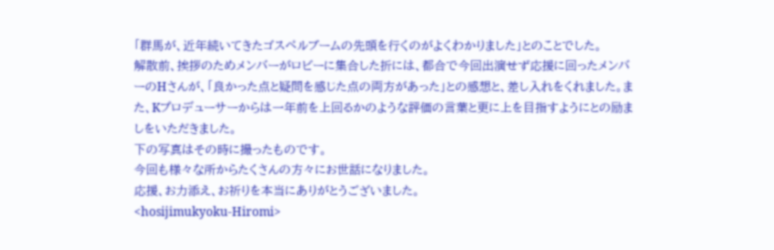「群馬が、近年続いてきたゴスペルブームの先頭を行くのがよくわかりました」とのことでした。
解散前、挨拶のためメンバーがロビーに集合した折には、都合で今回出演せず応援に回ったメンバーのHさんが、「良かった点と疑問を感じた点の両方があった」との感想と、差し入れをくれました。また、Kプロデューサーからは一年前を上回るかのような評価の言葉と更に上を目指すようにとの励ましをいただきました。
下の写真はその時に撮ったものです。
今回も様々な所からたくさんの方々にお世話になりました。
応援、お力添え、お祈りを本当にありがとうございました。
<hosijimukyoku-Hiromi>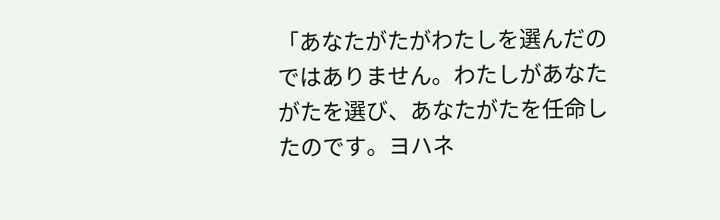「あなたがたがわたしを選んだのではありません。わたしがあなたがたを選び、あなたがたを任命したのです。ヨハネ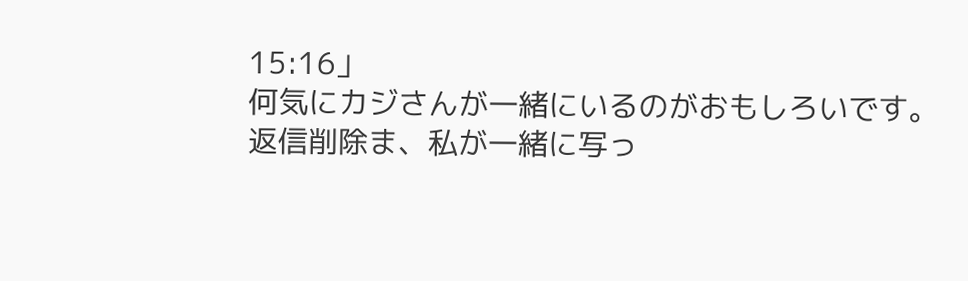15:16」
何気にカジさんが一緒にいるのがおもしろいです。
返信削除ま、私が一緒に写っ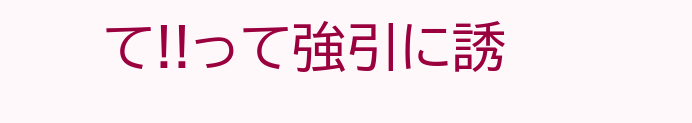て!!って強引に誘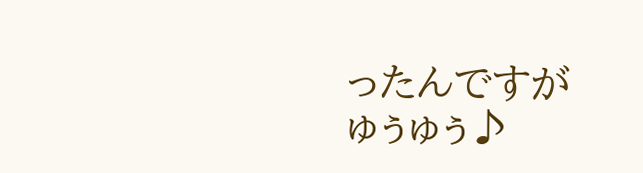ったんですが
ゅぅゅぅ♪